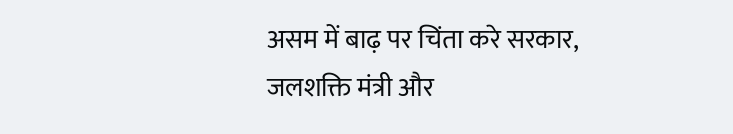असम में बाढ़ पर चिंता करे सरकार, जलशक्ति मंत्री और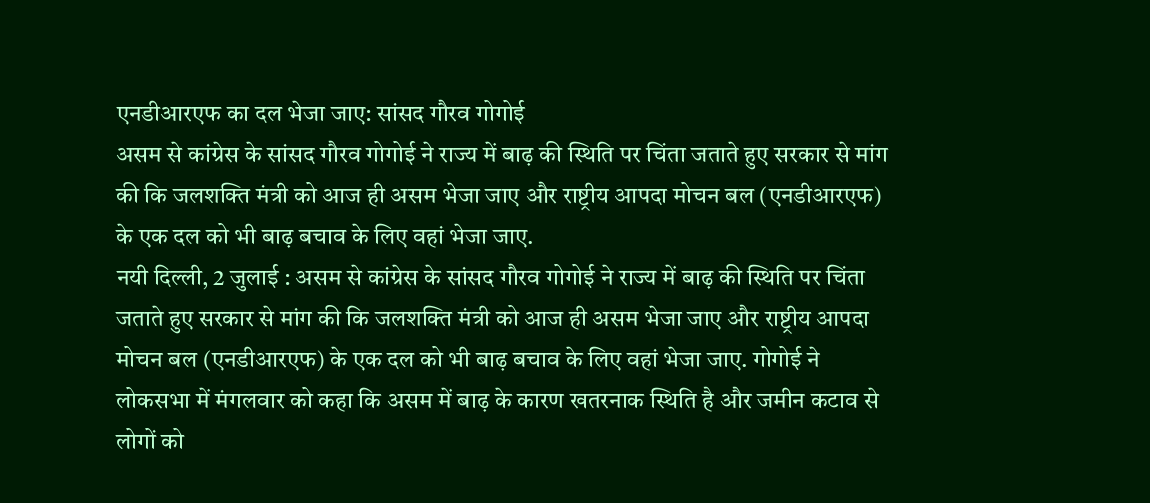एनडीआरएफ का दल भेजा जाए: सांसद गौरव गोगोई
असम से कांग्रेस के सांसद गौरव गोगोई ने राज्य में बाढ़ की स्थिति पर चिंता जताते हुए सरकार से मांग की कि जलशक्ति मंत्री को आज ही असम भेजा जाए और राष्ट्रीय आपदा मोचन बल (एनडीआरएफ) के एक दल को भी बाढ़ बचाव के लिए वहां भेजा जाए.
नयी दिल्ली, 2 जुलाई : असम से कांग्रेस के सांसद गौरव गोगोई ने राज्य में बाढ़ की स्थिति पर चिंता जताते हुए सरकार से मांग की कि जलशक्ति मंत्री को आज ही असम भेजा जाए और राष्ट्रीय आपदा मोचन बल (एनडीआरएफ) के एक दल को भी बाढ़ बचाव के लिए वहां भेजा जाए. गोगोई ने लोकसभा में मंगलवार को कहा कि असम में बाढ़ के कारण खतरनाक स्थिति है और जमीन कटाव से लोगों को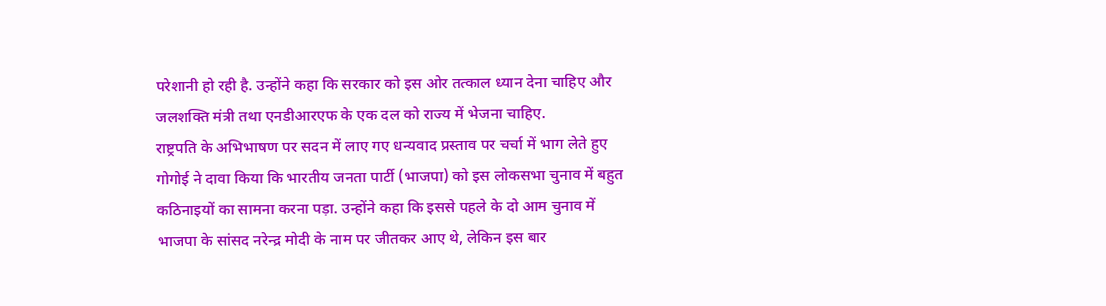परेशानी हो रही है. उन्होंने कहा कि सरकार को इस ओर तत्काल ध्यान देना चाहिए और जलशक्ति मंत्री तथा एनडीआरएफ के एक दल को राज्य में भेजना चाहिए.
राष्ट्रपति के अभिभाषण पर सदन में लाए गए धन्यवाद प्रस्ताव पर चर्चा में भाग लेते हुए गोगोई ने दावा किया कि भारतीय जनता पार्टी (भाजपा) को इस लोकसभा चुनाव में बहुत कठिनाइयों का सामना करना पड़ा. उन्होंने कहा कि इससे पहले के दो आम चुनाव में भाजपा के सांसद नरेन्द्र मोदी के नाम पर जीतकर आए थे, लेकिन इस बार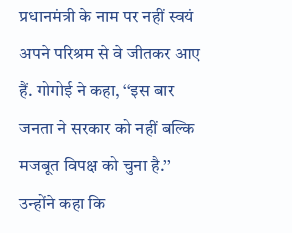प्रधानमंत्री के नाम पर नहीं स्वयं अपने परिश्रम से वे जीतकर आए हैं. गोगोई ने कहा, ‘‘इस बार जनता ने सरकार को नहीं बल्कि मजबूत विपक्ष को चुना है.’’ उन्होंने कहा कि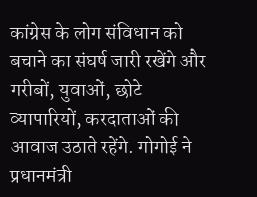कांग्रेस के लोग संविधान को बचाने का संघर्ष जारी रखेंगे और गरीबों, युवाओं, छोटे व्यापारियों, करदाताओं की आवाज उठाते रहेंगे. गोगोई ने प्रधानमंत्री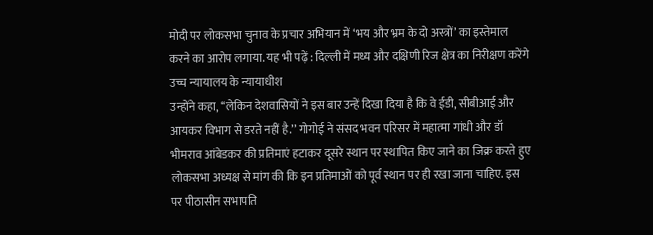मोदी पर लोकसभा चुनाव के प्रचार अभियान में ‘भय और भ्रम के दो अस्त्रों’ का इस्तेमाल करने का आरोप लगाया. यह भी पढ़ें : दिल्ली में मध्य और दक्षिणी रिज क्षेत्र का निरीक्षण करेंगे उच्च न्यायालय के न्यायाधीश
उन्होंने कहा, ‘‘लेकिन देशवासियों ने इस बार उन्हें दिखा दिया है कि वे ईडी, सीबीआई और आयकर विभाग से डरते नहीं है.’’ गोगोई ने संसद भवन परिसर में महात्मा गांधी और डॉ भीमराव आंबेडकर की प्रतिमाएं हटाकर दूसरे स्थान पर स्थापित किए जाने का जिक्र करते हुए लोकसभा अध्यक्ष से मांग की कि इन प्रतिमाओं को पूर्व स्थान पर ही रखा जाना चाहिए. इस पर पीठासीन सभापति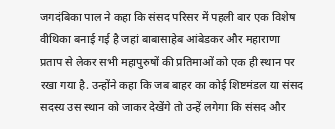जगदंबिका पाल ने कहा कि संसद परिसर में पहली बार एक विशेष वीथिका बनाई गई है जहां बाबासाहेब आंबेडकर और महाराणा प्रताप से लेकर सभी महापुरुषों की प्रतिमाओं को एक ही स्थान पर रखा गया है. उन्होंने कहा कि जब बाहर का कोई शिष्टमंडल या संसद सदस्य उस स्थान को जाकर देखेंगे तो उन्हें लगेगा कि संसद और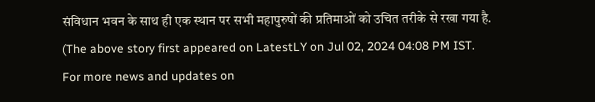संविधान भवन के साथ ही एक स्थान पर सभी महापुरुषों की प्रतिमाओं को उचित तरीके से रखा गया है.
(The above story first appeared on LatestLY on Jul 02, 2024 04:08 PM IST. For more news and updates on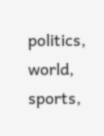politics, world, sports,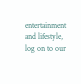entertainment and lifestyle, log on to our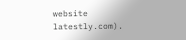website latestly.com).